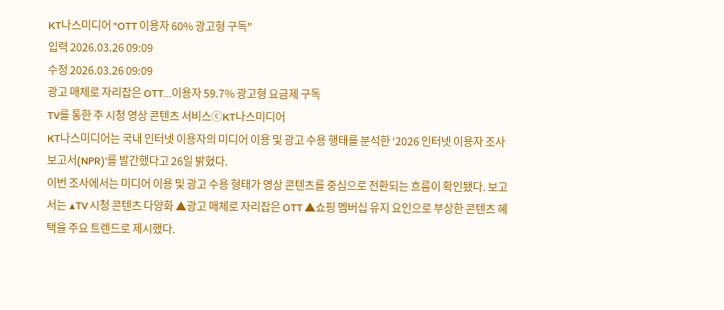KT나스미디어 "OTT 이용자 60% 광고형 구독"
입력 2026.03.26 09:09
수정 2026.03.26 09:09
광고 매체로 자리잡은 OTT…이용자 59.7% 광고형 요금제 구독
TV를 통한 주 시청 영상 콘텐츠 서비스ⓒKT나스미디어
KT나스미디어는 국내 인터넷 이용자의 미디어 이용 및 광고 수용 행태를 분석한 ‘2026 인터넷 이용자 조사 보고서(NPR)’를 발간했다고 26일 밝혔다.
이번 조사에서는 미디어 이용 및 광고 수용 형태가 영상 콘텐츠를 중심으로 전환되는 흐름이 확인됐다. 보고서는 ▲TV 시청 콘텐츠 다양화 ▲광고 매체로 자리잡은 OTT ▲쇼핑 멤버십 유지 요인으로 부상한 콘텐츠 혜택을 주요 트렌드로 제시했다.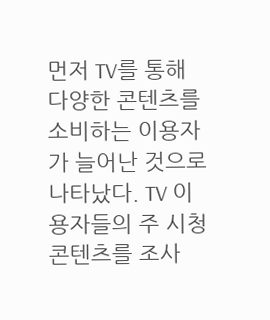먼저 TV를 통해 다양한 콘텐츠를 소비하는 이용자가 늘어난 것으로 나타났다. TV 이용자들의 주 시청 콘텐츠를 조사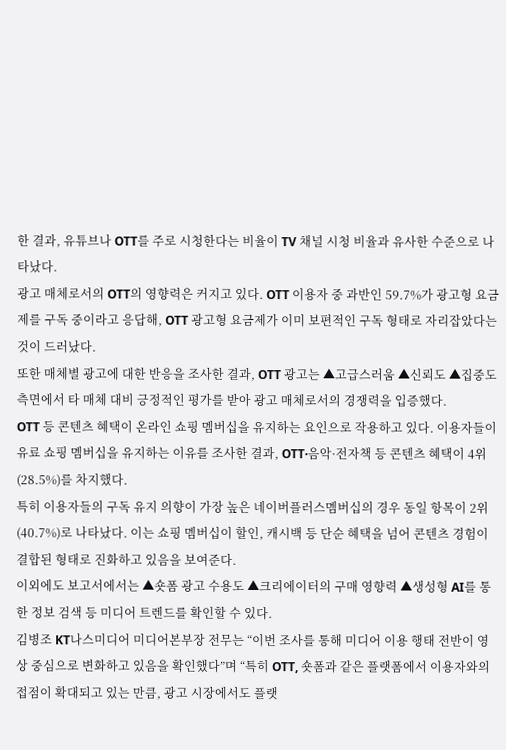한 결과, 유튜브나 OTT를 주로 시청한다는 비율이 TV 채널 시청 비율과 유사한 수준으로 나타났다.
광고 매체로서의 OTT의 영향력은 커지고 있다. OTT 이용자 중 과반인 59.7%가 광고형 요금제를 구독 중이라고 응답해, OTT 광고형 요금제가 이미 보편적인 구독 형태로 자리잡았다는 것이 드러났다.
또한 매체별 광고에 대한 반응을 조사한 결과, OTT 광고는 ▲고급스러움 ▲신뢰도 ▲집중도 측면에서 타 매체 대비 긍정적인 평가를 받아 광고 매체로서의 경쟁력을 입증했다.
OTT 등 콘텐츠 혜택이 온라인 쇼핑 멤버십을 유지하는 요인으로 작용하고 있다. 이용자들이 유료 쇼핑 멤버십을 유지하는 이유를 조사한 결과, OTT·음악·전자책 등 콘텐츠 혜택이 4위(28.5%)를 차지했다.
특히 이용자들의 구독 유지 의향이 가장 높은 네이버플러스멤버십의 경우 동일 항목이 2위(40.7%)로 나타났다. 이는 쇼핑 멤버십이 할인, 캐시백 등 단순 혜택을 넘어 콘텐츠 경험이 결합된 형태로 진화하고 있음을 보여준다.
이외에도 보고서에서는 ▲숏폼 광고 수용도 ▲크리에이터의 구매 영향력 ▲생성형 AI를 통한 정보 검색 등 미디어 트렌드를 확인할 수 있다.
김병조 KT나스미디어 미디어본부장 전무는 “이번 조사를 통해 미디어 이용 행태 전반이 영상 중심으로 변화하고 있음을 확인했다”며 “특히 OTT, 숏폼과 같은 플랫폼에서 이용자와의 접점이 확대되고 있는 만큼, 광고 시장에서도 플랫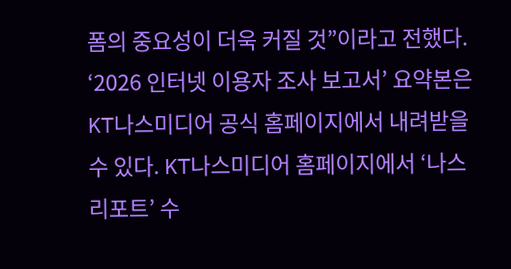폼의 중요성이 더욱 커질 것”이라고 전했다.
‘2026 인터넷 이용자 조사 보고서’ 요약본은 KT나스미디어 공식 홈페이지에서 내려받을 수 있다. KT나스미디어 홈페이지에서 ‘나스리포트’ 수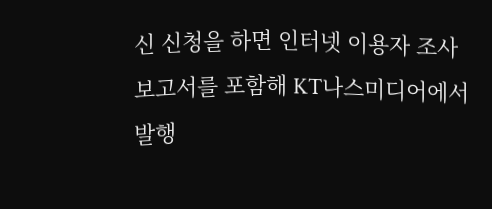신 신청을 하면 인터넷 이용자 조사 보고서를 포함해 KT나스미디어에서 발행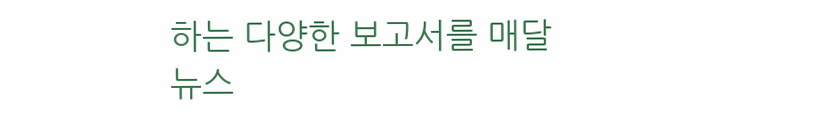하는 다양한 보고서를 매달 뉴스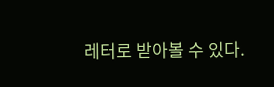레터로 받아볼 수 있다.